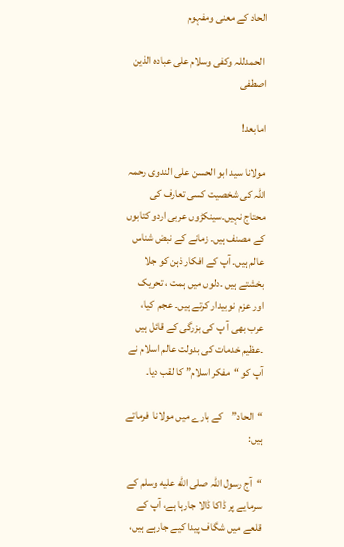الحاد کے معنی ومفہوم

 الحمدللہ وکفی وسلام علی عبادہ الذین اصطفی

امابعد!

مولانا سید ابو الحسن علی الندوی رحمہ اللہ کی شخصیت کسی تعارف کی محتاج نہیں۔سینکڑوں عربی اردو کتابوں کے مصنف ہیں۔ زمانے کے نبض شناس عالم ہیں۔ آپ کے افکار ذہن کو جلا بخشتے ہیں ۔دلوں میں ہمت ، تحریک اور عزم  نوبیدار کرتے ہیں۔ عجم  کیا، عرب بھی آ پ کی بزرگی کے قائل ہیں ۔عظیم خدمات کی بدولت عالم اسلام نے آپ کو “مفکر اسلام” کا لقب دیا۔

“الحاد”    کے بارے میں مولانا  فرماتے ہیں:

“آج رسول اللہ صلى الله عليه وسلم کے سرمایے پر ڈاکا ڈالا جارہا ہے، آپ کے قلعے میں شگاف پیدا کیے جارہے ہیں،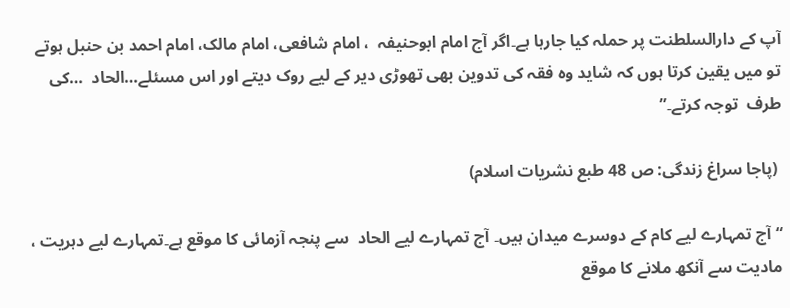آپ کے دارالسلطنت پر حملہ کیا جارہا ہے۔اگر آج امام ابوحنیفہ  ، امام شافعی، امام مالک، امام احمد بن حنبل ہوتے  تو میں یقین کرتا ہوں کہ شاید وہ فقہ کی تدوین بھی تھوڑی دیر کے لیے روک دیتے اور اس مسئلے…الحاد  …کی طرف  توجہ کرتے۔”

 (پاجا سراغ زندگی: ص 48 طبع نشریات اسلام)

“آج تمہارے لیے کام کے دوسرے میدان ہیں۔ آج تمہارے لیے الحاد  سے پنجہ آزمائی کا موقع ہے۔تمہارے لیے دہریت ، مادیت سے آنکھ ملانے کا موقع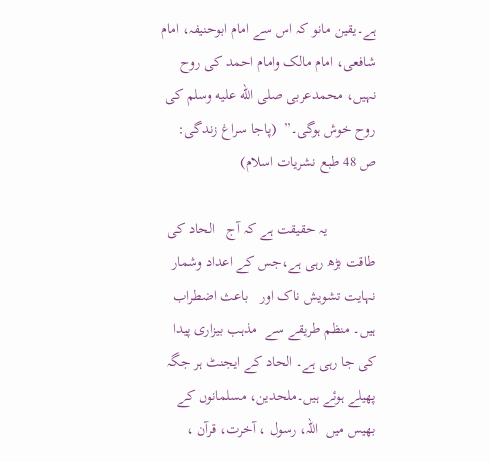ہے۔یقین مانو کہ اس سے امام ابوحنیفہ، امام شافعی، امام مالک وامام احمد کی روح نہیں، محمدعربی صلى الله عليه وسلم کی روح خوش ہوگی۔”  (پاجا سراغ زندگی: ص 48 طبع نشریات اسلام)

             یہ حقیقت ہے کہ آج   الحاد کی طاقت بڑھ رہی ہے،جس کے اعداد وشمار  نہایت تشویش ناک اور   باعث اضطراب ہیں۔ منظم طریقے سے  مذہب بیزاری پیدا   کی جا رہی ہے۔ الحاد کے ایجنٹ ہر جگہ پھیلے ہوئے ہیں۔ملحدین، مسلمانوں کے بھیس میں  اللہ، رسول ، آخرت، قرآن ،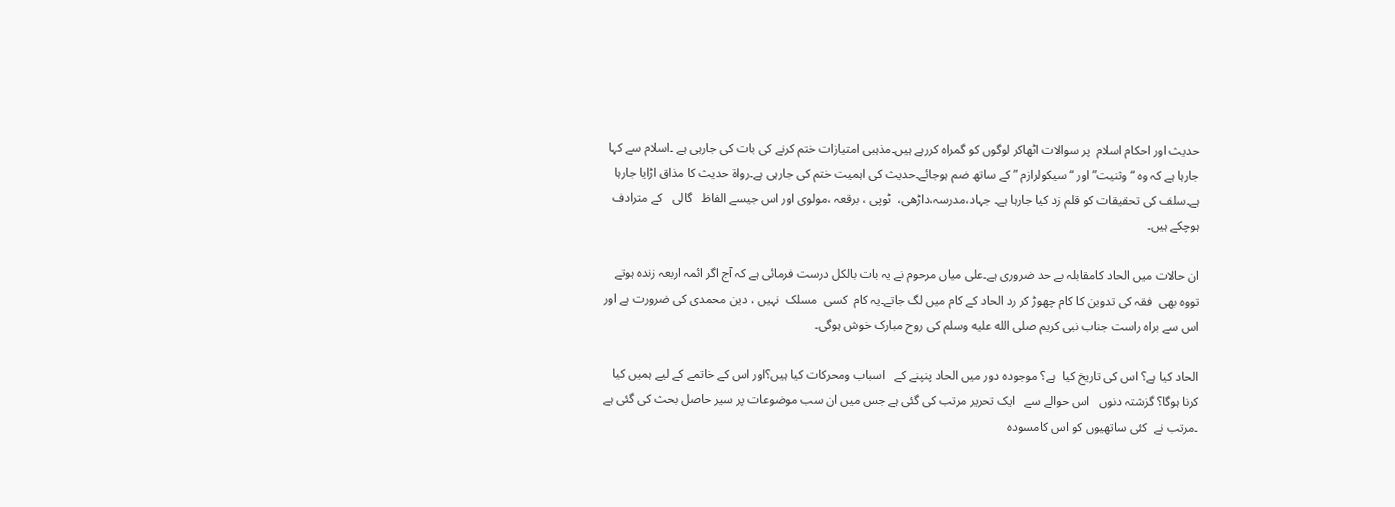حدیث اور احکام اسلام  پر سوالات اٹھاکر لوگوں کو گمراہ کررہے ہیں۔مذہبی امتیازات ختم کرنے کی بات کی جارہی ہے ۔اسلام سے کہا جارہا ہے کہ وہ “وثنیت” اور “سیکولرازم ” کے ساتھ ضم ہوجائے۔حدیث کی اہمیت ختم کی جارہی ہے۔رواۃ حدیث کا مذاق اڑایا جارہا ہے۔سلف کی تحقیقات کو قلم زد کیا جارہا ہے۔ جہاد،مدرسہ،داڑھی،  ٹوپی ، برقعہ ،مولوی اور اس جیسے الفاظ   گالی   کے مترادف ہوچکے ہیں۔

ان حالات میں الحاد کامقابلہ بے حد ضروری ہے۔علی میاں مرحوم نے یہ بات بالکل درست فرمائی ہے کہ آج اگر ائمہ اربعہ زندہ ہوتے تووہ بھی  فقہ کی تدوین کا کام چھوڑ کر رد الحاد کے کام میں لگ جاتے۔یہ کام  کسی  مسلک  نہیں ، دین محمدی کی ضرورت ہے اور اس سے براہ راست جناب نبی کریم صلى الله عليه وسلم کی روح مبارک خوش ہوگی۔

الحاد کیا ہے؟ اس کی تاریخ کیا  ہے؟ موجودہ دور میں الحاد پنپنے کے   اسباب ومحرکات کیا ہیں؟اور اس کے خاتمے کے لیے ہمیں کیا کرنا ہوگا؟ گزشتہ دنوں   اس حوالے سے   ایک تحریر مرتب کی گئی ہے جس میں ان سب موضوعات پر سیر حاصل بحث کی گئی ہے  ۔مرتب نے  کئی ساتھیوں کو اس کامسودہ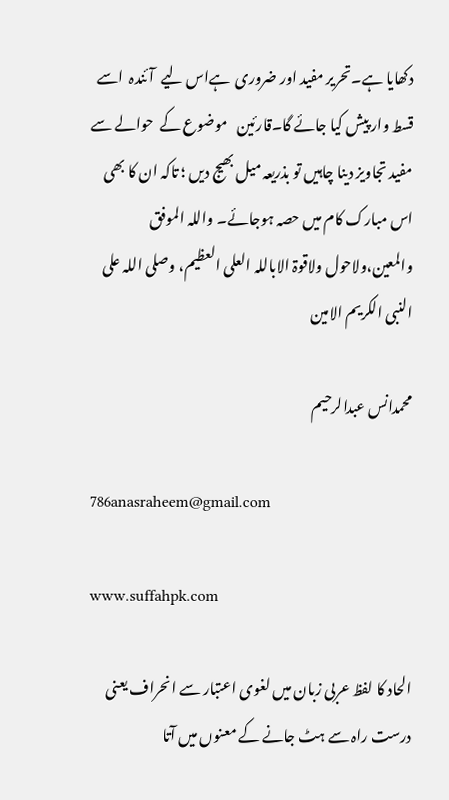دکھایا ہے۔تحریر مفید اور ضروری  ہےاس لیے  آئندہ  اسے قسط وار پیش کیا جائے گا۔قارئین   موضوع کے  حوالے سے مفید تجاویز دینا چاہیں تو بذریعہ میل بھیج دیں ؛ تاکہ ان کا بھی اس مبارک کام میں حصہ ہوجائے۔ واللہ الموفق  والمعین،ولاحول ولاقوۃ الاباللہ العلی العظیم، وصلی اللہ علی النبی الکریم الامین

محمدانس عبدالرحیم

786anasraheem@gmail.com

www.suffahpk.com

الحاد کا لفظ عربی زبان میں لغوی اعتبار سے انحراف یعنی درست راہ سے ہٹ جانے کے معنوں میں آتا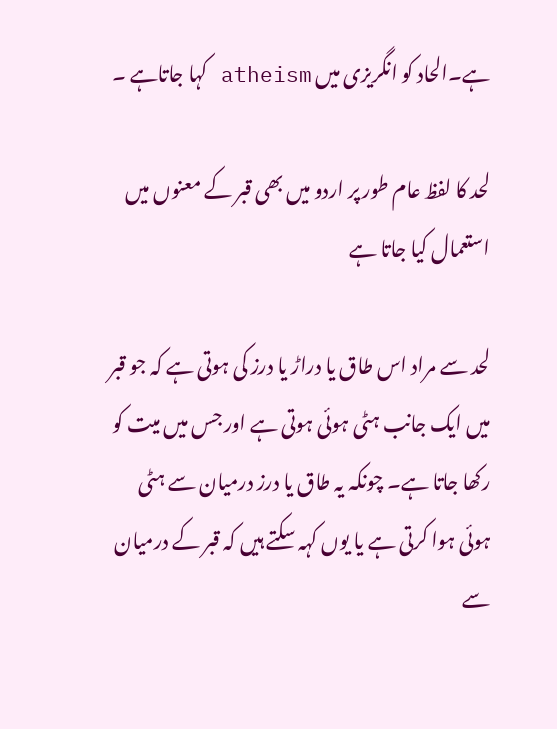ہے۔الحاد کو انگریزی میں atheism کہا جاتاہے ۔

لحد کا لفظ عام طور پر اردو میں بھی قبر کے معنوں میں استعمال کیا جاتا ہے

لحد سے مراد اس طاق یا دراڑ یا درز کی ہوتی ہے کہ جو قبر میں ایک جانب ہٹی ہوئی ہوتی ہے اور جس میں میت کو رکھا جاتا ہے۔ چونکہ یہ طاق یا درز درمیان سے ہٹی ہوئی ہوا کرتی ہے یا یوں کہہ سکتے ہیں کہ قبر کے درمیان سے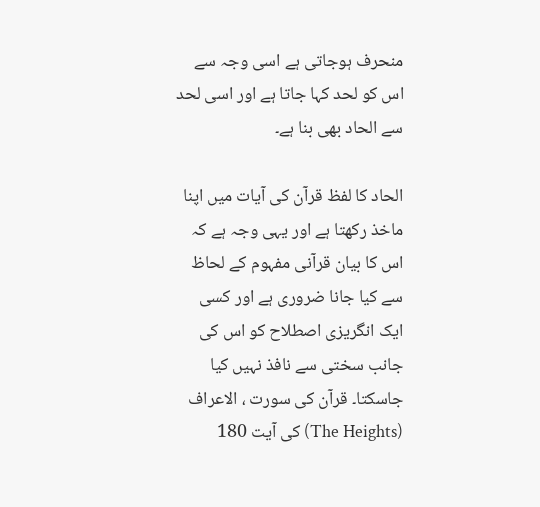منحرف ہوجاتی ہے اسی وجہ سے اس کو لحد کہا جاتا ہے اور اسی لحد سے الحاد بھی بنا ہے۔

الحاد کا لفظ قرآن کی آیات میں اپنا ماخذ رکھتا ہے اور یہی وجہ ہے کہ اس کا بیان قرآنی مفہوم کے لحاظ سے کیا جانا ضروری ہے اور کسی ایک انگریزی اصطلاح کو اس کی جانب سختی سے نافذ نہیں کیا جاسکتا۔ قرآن کی سورت ، الاعراف (The Heights) کی آیت 180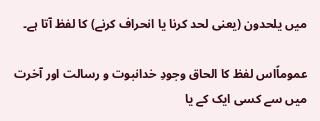میں یلحدون (یعنی لحد کرنا یا انحراف کرنے) کا لفظ آتا ہے۔

عموماًاس لفظ کا الحاق وجودِ خدانبوت و رسالت اور آخرت میں سے کسی ایک کے یا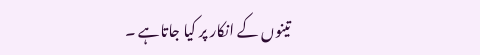تینوں کے انکار پر کیا جاتاہے ۔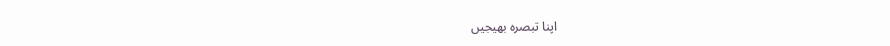اپنا تبصرہ بھیجیں